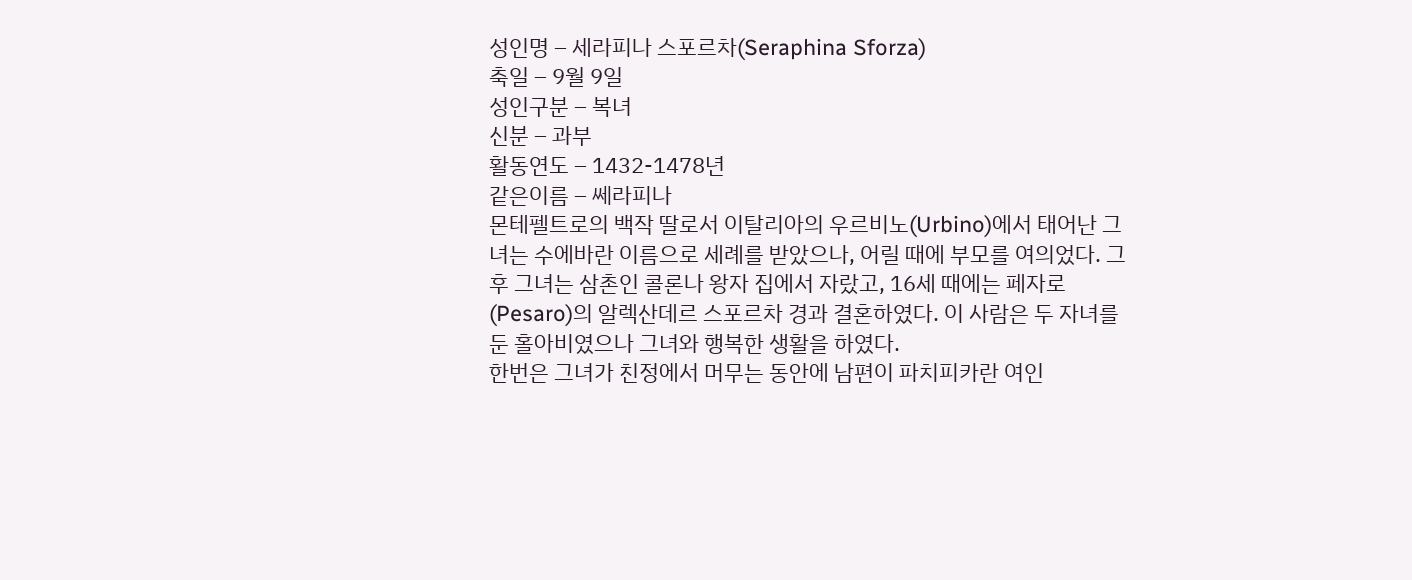성인명 – 세라피나 스포르차(Seraphina Sforza)
축일 – 9월 9일
성인구분 – 복녀
신분 – 과부
활동연도 – 1432-1478년
같은이름 – 쎄라피나
몬테펠트로의 백작 딸로서 이탈리아의 우르비노(Urbino)에서 태어난 그녀는 수에바란 이름으로 세례를 받았으나, 어릴 때에 부모를 여의었다. 그 후 그녀는 삼촌인 콜론나 왕자 집에서 자랐고, 16세 때에는 페자로(Pesaro)의 알렉산데르 스포르차 경과 결혼하였다. 이 사람은 두 자녀를 둔 홀아비였으나 그녀와 행복한 생활을 하였다.
한번은 그녀가 친정에서 머무는 동안에 남편이 파치피카란 여인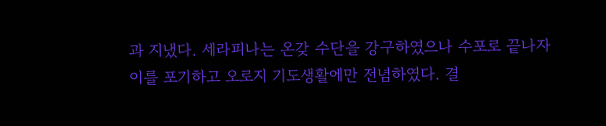과 지냈다. 세라피나는 온갖 수단을 강구하였으나 수포로 끝나자 이를 포기하고 오로지 기도생활에만 전념하였다. 결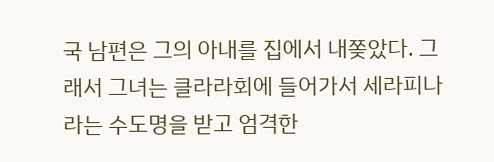국 남편은 그의 아내를 집에서 내쫒았다. 그래서 그녀는 클라라회에 들어가서 세라피나라는 수도명을 받고 엄격한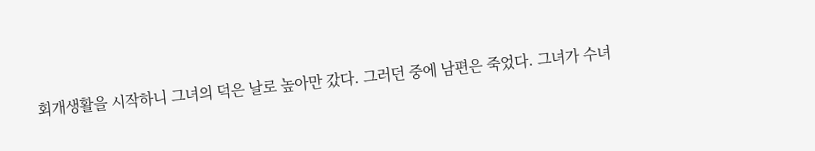회개생활을 시작하니 그녀의 덕은 날로 높아만 갔다. 그러던 중에 남편은 죽었다. 그녀가 수녀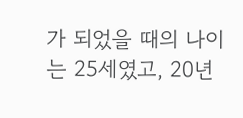가 되었을 때의 나이는 25세였고, 20년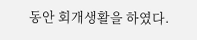동안 회개생활을 하였다.